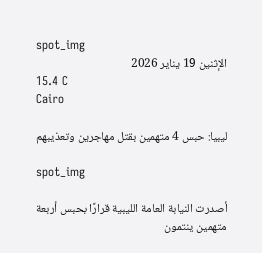spot_img
الإثنين 19 يناير 2026
15.4 C
Cairo

ليبيا: حبس 4 متهمين بقتل مهاجرين وتعذيبهم

spot_img

أصدرت النيابة العامة الليبية قرارًا بحبس أربعة متهمين ينتمون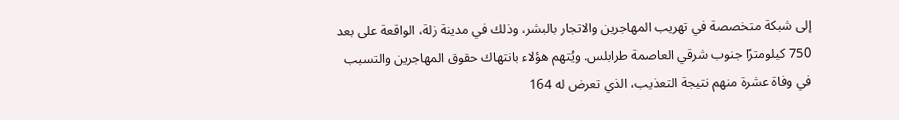إلى شبكة متخصصة في تهريب المهاجرين والاتجار بالبشر، وذلك في مدينة زلة، الواقعة على بعد 750 كيلومترًا جنوب شرقي العاصمة طرابلس. ويُتهم هؤلاء بانتهاك حقوق المهاجرين والتسبب في وفاة عشرة منهم نتيجة التعذيب، الذي تعرض له 164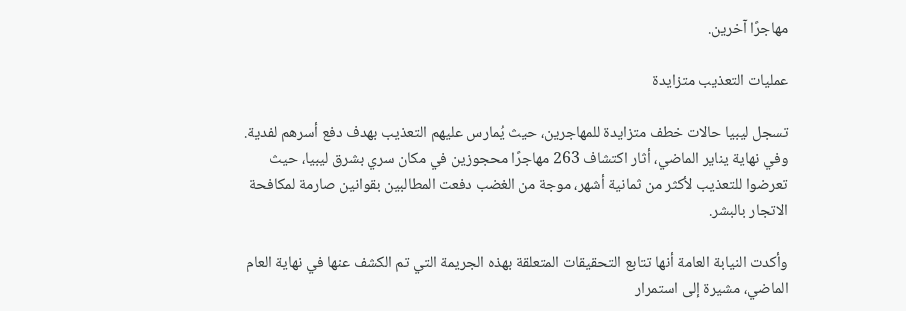مهاجرًا آخرين.

عمليات التعذيب متزايدة

تسجل ليبيا حالات خطف متزايدة للمهاجرين، حيث يُمارس عليهم التعذيب بهدف دفع أسرهم لفدية. وفي نهاية يناير الماضي، أثار اكتشاف 263 مهاجرًا محجوزين في مكان سري بشرق ليبيا، حيث تعرضوا للتعذيب لأكثر من ثمانية أشهر، موجة من الغضب دفعت المطالبين بقوانين صارمة لمكافحة الاتجار بالبشر.

وأكدت النيابة العامة أنها تتابع التحقيقات المتعلقة بهذه الجريمة التي تم الكشف عنها في نهاية العام الماضي، مشيرة إلى استمرار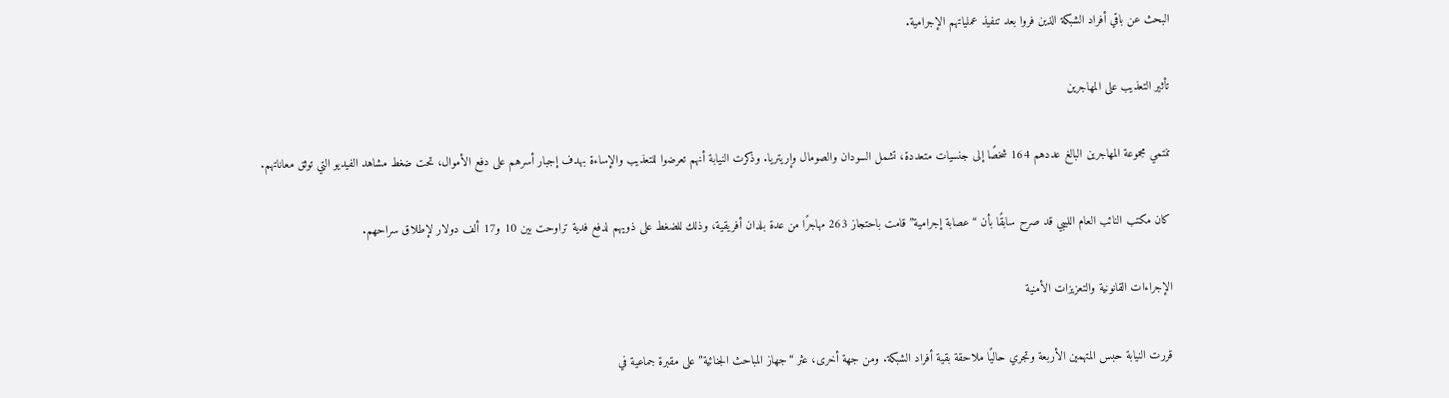البحث عن باقي أفراد الشبكة الذين فروا بعد تنفيذ عملياتهم الإجرامية.

تأثير التعذيب على المهاجرين

تنتمي مجموعة المهاجرين البالغ عددهم 164 شخصًا إلى جنسيات متعددة، تشمل السودان والصومال وإريتريا. وذكرت النيابة أنهم تعرضوا للتعذيب والإساءة بهدف إجبار أسرهم على دفع الأموال، تحت ضغط مشاهد الفيديو التي توثق معاناتهم.

كان مكتب النائب العام الليبي قد صرح سابقًا بأن “عصابة إجرامية” قامت باحتجاز 263 مهاجرًا من عدة بلدان أفريقية، وذلك للضغط على ذويهم لدفع فدية تراوحت بين 10 و17 ألف دولار لإطلاق سراحهم.

الإجراءات القانونية والتعزيزات الأمنية

قررت النيابة حبس المتهمين الأربعة وتجري حاليًا ملاحقة بقية أفراد الشبكة. ومن جهة أخرى، عثر “جهاز المباحث الجنائية” على مقبرة جماعية في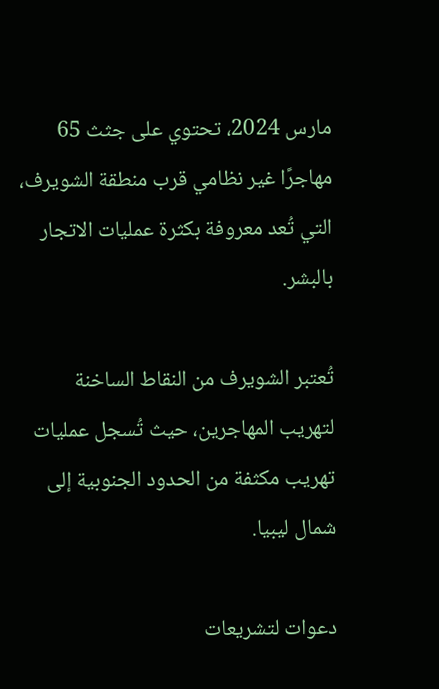مارس 2024، تحتوي على جثث 65 مهاجرًا غير نظامي قرب منطقة الشويرف، التي تُعد معروفة بكثرة عمليات الاتجار بالبشر.

تُعتبر الشويرف من النقاط الساخنة لتهريب المهاجرين، حيث تُسجل عمليات تهريب مكثفة من الحدود الجنوبية إلى شمال ليبيا.

دعوات لتشريعات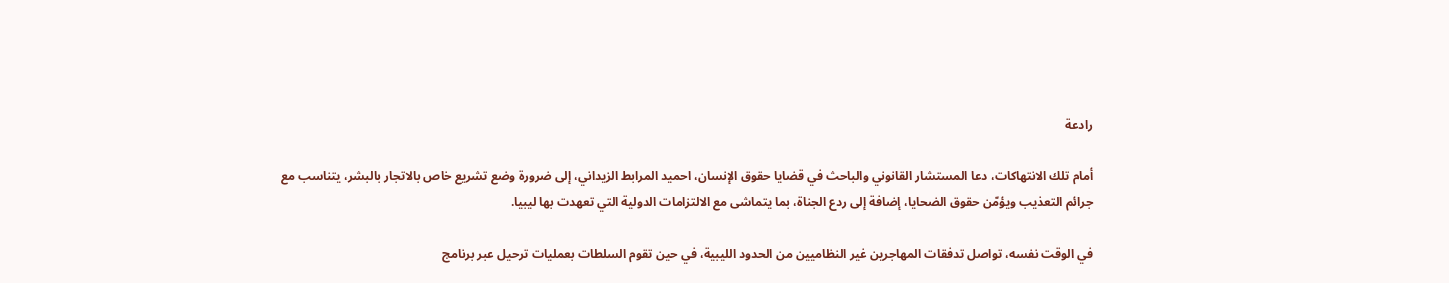رادعة

أمام تلك الانتهاكات، دعا المستشار القانوني والباحث في قضايا حقوق الإنسان، احميد المرابط الزيداني، إلى ضرورة وضع تشريع خاص بالاتجار بالبشر، يتناسب مع جرائم التعذيب ويؤمّن حقوق الضحايا، إضافة إلى ردع الجناة، بما يتماشى مع الالتزامات الدولية التي تعهدت بها ليبيا.

في الوقت نفسه، تواصل تدفقات المهاجرين غير النظاميين من الحدود الليبية، في حين تقوم السلطات بعمليات ترحيل عبر برنامج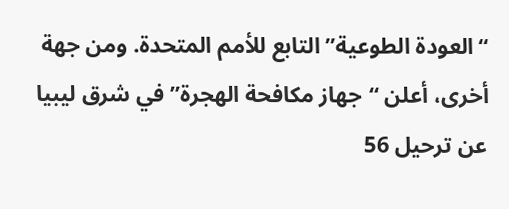“العودة الطوعية” التابع للأمم المتحدة. ومن جهة أخرى، أعلن “جهاز مكافحة الهجرة” في شرق ليبيا عن ترحيل 56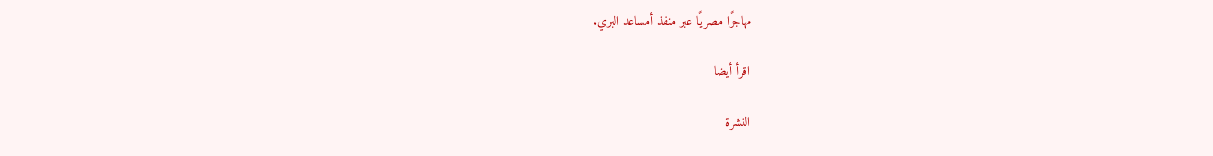مهاجرًا مصريًا عبر منفذ أمساعد البري.

اقرأ أيضا

النشرة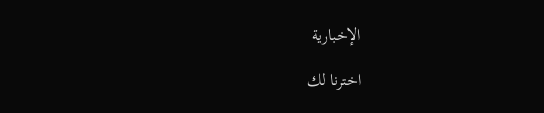الإخبارية

اخترنا لك